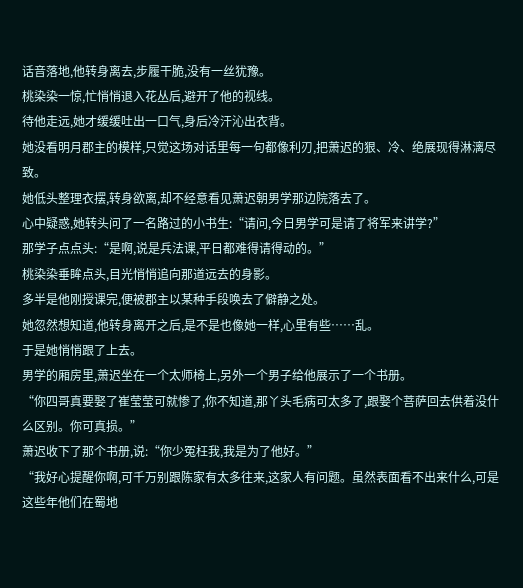话音落地,他转身离去,步履干脆,没有一丝犹豫。
桃染染一惊,忙悄悄退入花丛后,避开了他的视线。
待他走远,她才缓缓吐出一口气,身后冷汗沁出衣背。
她没看明月郡主的模样,只觉这场对话里每一句都像利刃,把萧迟的狠、冷、绝展现得淋漓尽致。
她低头整理衣摆,转身欲离,却不经意看见萧迟朝男学那边院落去了。
心中疑惑,她转头问了一名路过的小书生:“请问,今日男学可是请了将军来讲学?”
那学子点点头:“是啊,说是兵法课,平日都难得请得动的。”
桃染染垂眸点头,目光悄悄追向那道远去的身影。
多半是他刚授课完,便被郡主以某种手段唤去了僻静之处。
她忽然想知道,他转身离开之后,是不是也像她一样,心里有些……乱。
于是她悄悄跟了上去。
男学的厢房里,萧迟坐在一个太师椅上,另外一个男子给他展示了一个书册。
“你四哥真要娶了崔莹莹可就惨了,你不知道,那丫头毛病可太多了,跟娶个菩萨回去供着没什么区别。你可真损。”
萧迟收下了那个书册,说:“你少冤枉我,我是为了他好。”
“我好心提醒你啊,可千万别跟陈家有太多往来,这家人有问题。虽然表面看不出来什么,可是这些年他们在蜀地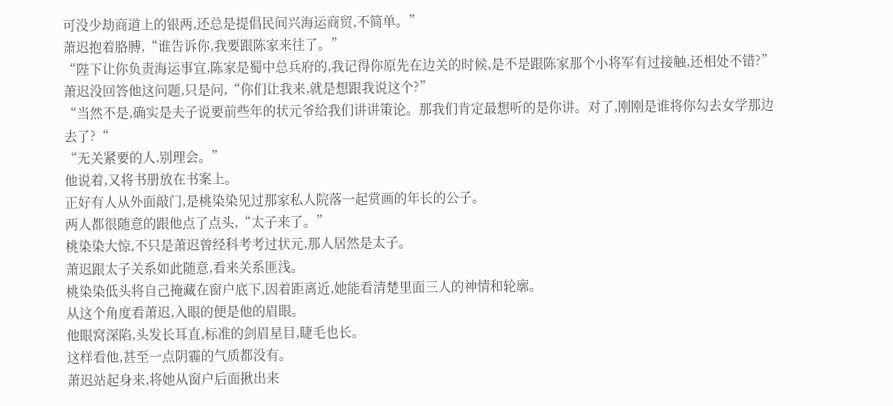可没少劫商道上的银两,还总是提倡民间兴海运商贸,不简单。”
萧迟抱着胳膊,“谁告诉你,我要跟陈家来往了。”
“陛下让你负责海运事宜,陈家是蜀中总兵府的,我记得你原先在边关的时候,是不是跟陈家那个小将军有过接触,还相处不错?”
萧迟没回答他这问题,只是问,“你们让我来,就是想跟我说这个?”
“当然不是,确实是夫子说要前些年的状元爷给我们讲讲策论。那我们肯定最想听的是你讲。对了,刚刚是谁将你勾去女学那边去了?“
“无关紧要的人,别理会。”
他说着,又将书册放在书案上。
正好有人从外面敲门,是桃染染见过那家私人院落一起赏画的年长的公子。
两人都很随意的跟他点了点头,“太子来了。”
桃染染大惊,不只是萧迟曾经科考考过状元,那人居然是太子。
萧迟跟太子关系如此随意,看来关系匪浅。
桃染染低头将自己掩藏在窗户底下,因着距离近,她能看清楚里面三人的神情和轮廓。
从这个角度看萧迟,入眼的便是他的眉眼。
他眼窝深陷,头发长耳直,标准的剑眉星目,睫毛也长。
这样看他,甚至一点阴霾的气质都没有。
萧迟站起身来,将她从窗户后面揪出来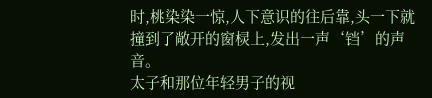时,桃染染一惊,人下意识的往后靠,头一下就撞到了敞开的窗棂上,发出一声‘铛’的声音。
太子和那位年轻男子的视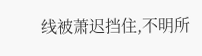线被萧迟挡住,不明所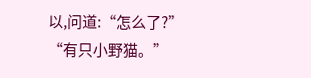以,问道:“怎么了?”
“有只小野猫。”